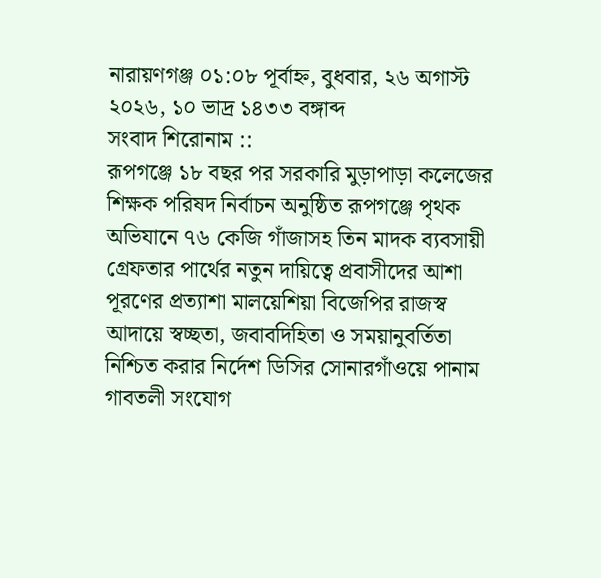নারায়ণগঞ্জ ০১:০৮ পূর্বাহ্ন, বুধবার, ২৬ অগাস্ট ২০২৬, ১০ ভাদ্র ১৪৩৩ বঙ্গাব্দ
সংবাদ শিরোনাম ::
রূপগঞ্জে ১৮ বছর পর সরকারি মুড়াপাড়া কলেজের শিক্ষক পরিষদ নির্বাচন অনুষ্ঠিত রূপগঞ্জে পৃথক অভিযানে ৭৬ কেজি গাঁজাসহ তিন মাদক ব্যবসায়ী গ্রেফতার পার্থের নতুন দায়িত্বে প্রবাসীদের আশা পূরণের প্রত্যাশা মালয়েশিয়া বিজেপির রাজস্ব আদায়ে স্বচ্ছতা, জবাবদিহিতা ও সময়ানুবর্তিতা নিশ্চিত করার নির্দেশ ডিসির সোনারগাঁওয়ে পানাম গাবতলী সংযোগ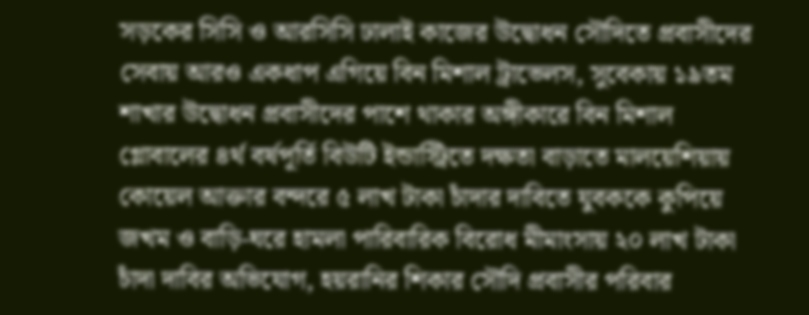সড়কের সিসি ও আরসিসি ঢালাই কাজের উদ্বোধন সৌদিতে প্রবাসীদের সেবায় আরও একধাপ এগিয়ে বিন মিশাল ট্রাভেলস, সুবেকায় ১৯তম শাখার উদ্বোধন প্রবাসীদের পাশে থাকার অঙ্গীকারে বিন মিশাল গ্লোবালের ৪র্থ বর্ষপূর্তি বিউটি ইন্ডাস্ট্রিতে দক্ষতা বাড়াতে মালয়েশিয়ায় কোয়েল আক্তার বন্দরে ৫ লাখ টাকা চাঁদার দাবিতে যুবককে কুপিয়ে জখম ও বাড়ি-ঘরে হামলা পারিবারিক বিরোধ মীমাংসায় ২০ লাখ টাকা চাঁদা দাবির অভিযোগ, হয়রানির শিকার সৌদি প্রবাসীর পরিবার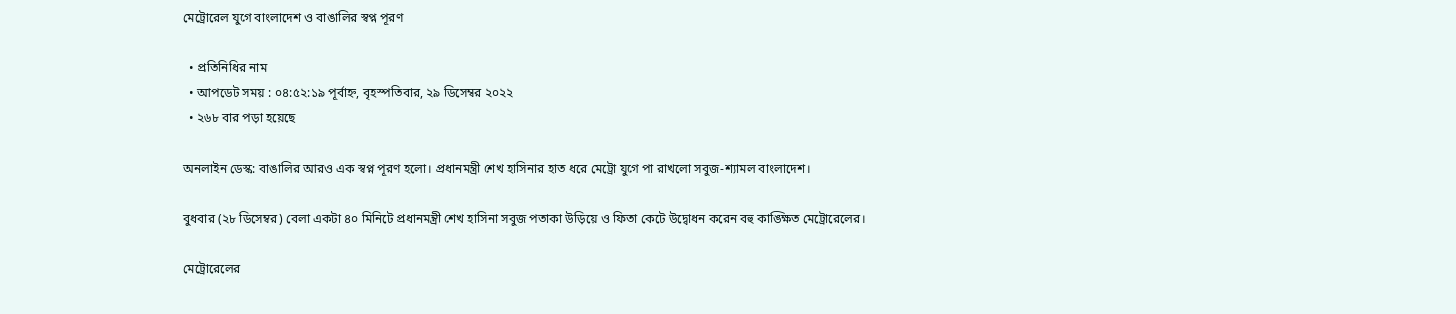মেট্রোরেল যুগে বাংলাদেশ ও বাঙালির স্বপ্ন পূরণ

  • প্রতিনিধির নাম
  • আপডেট সময় : ০৪:৫২:১৯ পূর্বাহ্ন, বৃহস্পতিবার, ২৯ ডিসেম্বর ২০২২
  • ২৬৮ বার পড়া হয়েছে

অনলাইন ডেস্ক: বাঙালির আরও এক স্বপ্ন পূরণ হলো। প্রধানমন্ত্রী শেখ হাসিনার হাত ধরে মেট্রো যুগে পা রাখলো সবুজ-শ্যামল বাংলাদেশ।

বুধবার (২৮ ডিসেম্বর) বেলা একটা ৪০ মিনিটে প্রধানমন্ত্রী শেখ হাসিনা সবুজ পতাকা উড়িয়ে ও ফিতা কেটে উদ্বোধন করেন বহু কাঙ্ক্ষিত মেট্রোরেলের।

মেট্রোরেলের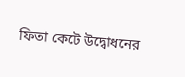ফিতা কেটে উদ্বোধনের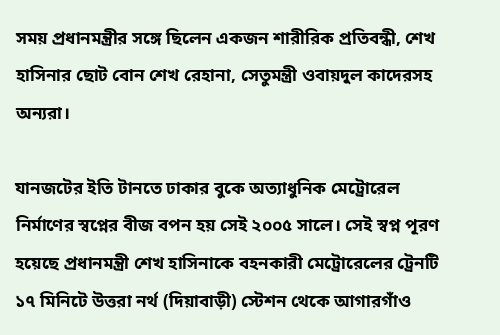সময় প্রধানমন্ত্রীর সঙ্গে ছিলেন একজন শারীরিক প্রতিবন্ধী, শেখ হাসিনার ছোট বোন শেখ রেহানা, সেতুমন্ত্রী ওবায়দুল কাদেরসহ অন্যরা।

যানজটের ইতি টানতে ঢাকার বুকে অত্যাধুনিক মেট্রোরেল নির্মাণের স্বপ্নের বীজ বপন হয় সেই ২০০৫ সালে। সেই স্বপ্ন পূরণ হয়েছে প্রধানমন্ত্রী শেখ হাসিনাকে বহনকারী মেট্রোরেলের ট্রেনটি ১৭ মিনিটে উত্তরা নর্থ (দিয়াবাড়ী) স্টেশন থেকে আগারগাঁও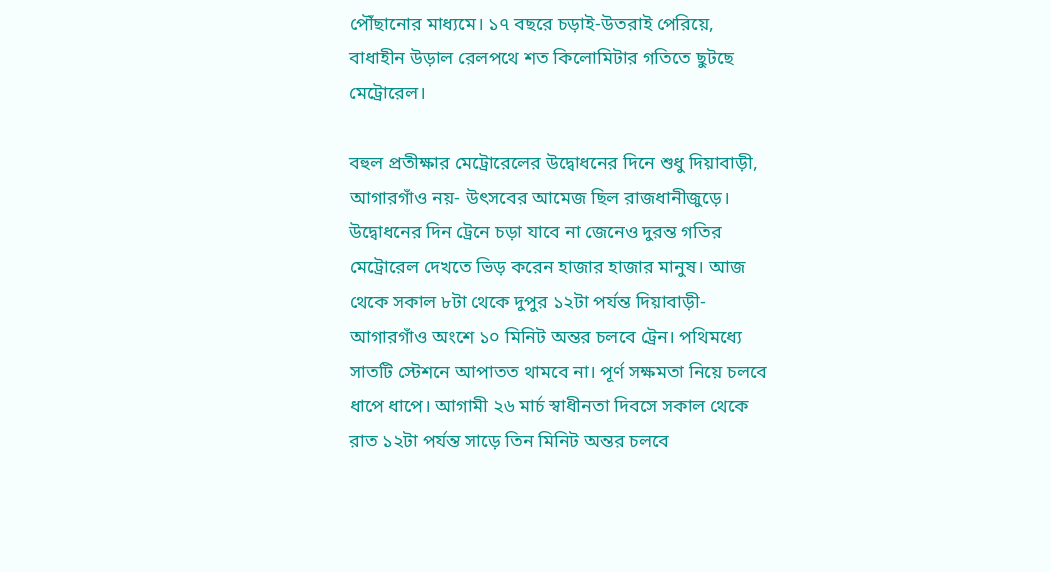পৌঁছানোর মাধ্যমে। ১৭ বছরে চড়াই-উতরাই পেরিয়ে, বাধাহীন উড়াল রেলপথে শত কিলোমিটার গতিতে ছুটছে মেট্রোরেল।

বহুল প্রতীক্ষার মেট্রোরেলের উদ্বোধনের দিনে শুধু দিয়াবাড়ী, আগারগাঁও নয়- উৎসবের আমেজ ছিল রাজধানীজুড়ে। উদ্বোধনের দিন ট্রেনে চড়া যাবে না জেনেও দুরন্ত গতির মেট্রোরেল দেখতে ভিড় করেন হাজার হাজার মানুষ। আজ থেকে সকাল ৮টা থেকে দুপুর ১২টা পর্যন্ত দিয়াবাড়ী-আগারগাঁও অংশে ১০ মিনিট অন্তর চলবে ট্রেন। পথিমধ্যে সাতটি স্টেশনে আপাতত থামবে না। পূর্ণ সক্ষমতা নিয়ে চলবে ধাপে ধাপে। আগামী ২৬ মার্চ স্বাধীনতা দিবসে সকাল থেকে রাত ১২টা পর্যন্ত সাড়ে তিন মিনিট অন্তর চলবে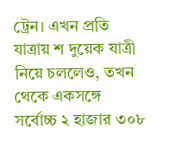ট্রেন। এখন প্রতি যাত্রায় শ দুয়েক যাত্রী নিয়ে চললেও, তখন থেকে একসঙ্গে সর্বোচ্চ ২ হাজার ৩০৮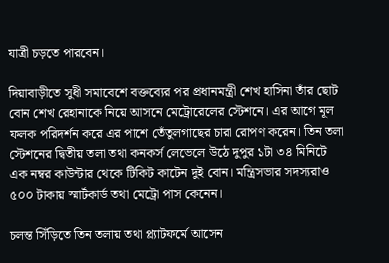যাত্রী চড়তে পারবেন।

দিয়াবাড়ীতে সুধী সমাবেশে বক্তব্যের পর প্রধানমন্ত্রী শেখ হাসিনা তাঁর ছোট বোন শেখ রেহানাকে নিয়ে আসনে মেট্রোরেলের স্টেশনে। এর আগে মূল ফলক পরিদর্শন করে এর পাশে তেঁতুলগাছের চারা রোপণ করেন। তিন তলা স্টেশনের দ্বিতীয় তলা তথা কনকর্স লেভেলে উঠে দুপুর ১টা ৩৪ মিনিটে এক নম্বর কাউন্টার থেকে টিকিট কাটেন দুই বোন। মন্ত্রিসভার সদস্যরাও ৫০০ টাকায় স্মার্টকার্ড তথা মেট্রো পাস কেনেন।

চলন্ত সিঁড়িতে তিন তলায় তথা প্ল্যাটফর্মে আসেন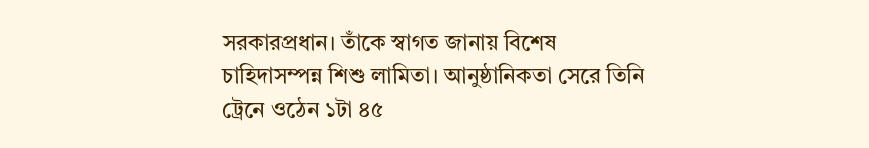সরকারপ্রধান। তাঁকে স্বাগত জানায় বিশেষ চাহিদাসম্পন্ন শিশু লামিতা। আনুষ্ঠানিকতা সেরে তিনি ট্রেনে ওঠেন ১টা ৪৫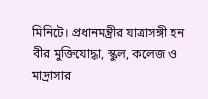মিনিটে। প্রধানমন্ত্রীর যাত্রাসঙ্গী হন বীর মুক্তিযোদ্ধা, স্কুল, কলেজ ও মাদ্রাসার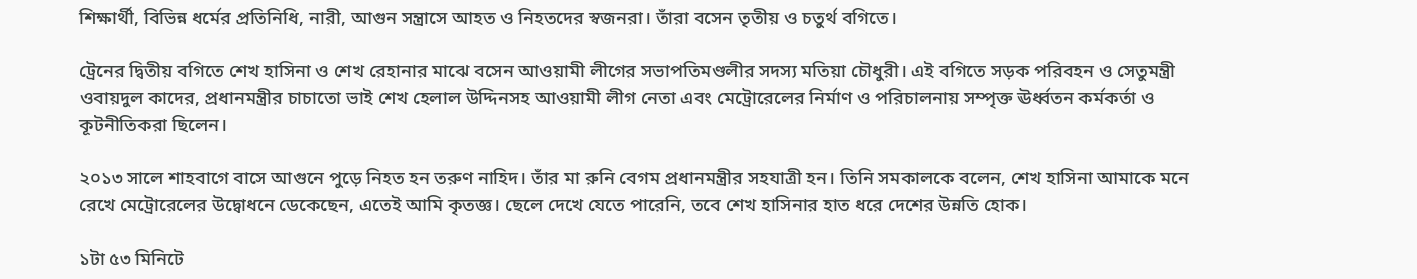শিক্ষার্থী, বিভিন্ন ধর্মের প্রতিনিধি, নারী, আগুন সন্ত্রাসে আহত ও নিহতদের স্বজনরা। তাঁরা বসেন তৃতীয় ও চতুর্থ বগিতে।

ট্রেনের দ্বিতীয় বগিতে শেখ হাসিনা ও শেখ রেহানার মাঝে বসেন আওয়ামী লীগের সভাপতিমণ্ডলীর সদস্য মতিয়া চৌধুরী। এই বগিতে সড়ক পরিবহন ও সেতুমন্ত্রী ওবায়দুল কাদের, প্রধানমন্ত্রীর চাচাতো ভাই শেখ হেলাল উদ্দিনসহ আওয়ামী লীগ নেতা এবং মেট্রোরেলের নির্মাণ ও পরিচালনায় সম্পৃক্ত ঊর্ধ্বতন কর্মকর্তা ও কূটনীতিকরা ছিলেন।

২০১৩ সালে শাহবাগে বাসে আগুনে পুড়ে নিহত হন তরুণ নাহিদ। তাঁর মা রুনি বেগম প্রধানমন্ত্রীর সহযাত্রী হন। তিনি সমকালকে বলেন, শেখ হাসিনা আমাকে মনে রেখে মেট্রোরেলের উদ্বোধনে ডেকেছেন, এতেই আমি কৃতজ্ঞ। ছেলে দেখে যেতে পারেনি, তবে শেখ হাসিনার হাত ধরে দেশের উন্নতি হোক।

১টা ৫৩ মিনিটে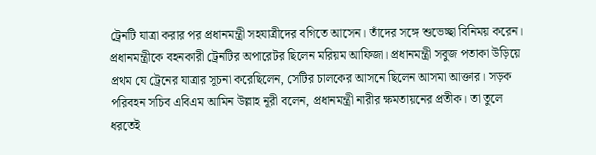ট্রেনটি যাত্রা করার পর প্রধানমন্ত্রী সহযাত্রীদের বগিতে আসেন। তাঁদের সঙ্গে শুভেচ্ছা বিনিময় করেন। প্রধানমন্ত্রীকে বহনকারী ট্রেনটির অপারেটর ছিলেন মরিয়ম আফিজা। প্রধানমন্ত্রী সবুজ পতাকা উড়িয়ে প্রথম যে ট্রেনের যাত্রার সূচনা করেছিলেন, সেটির চালকের আসনে ছিলেন আসমা আক্তার। সড়ক পরিবহন সচিব এবিএম আমিন উল্লাহ নূরী বলেন, প্রধানমন্ত্রী নারীর ক্ষমতায়নের প্রতীক। তা তুলে ধরতেই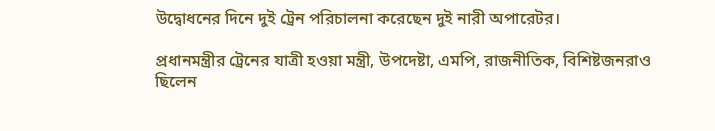উদ্বোধনের দিনে দুই ট্রেন পরিচালনা করেছেন দুই নারী অপারেটর।

প্রধানমন্ত্রীর ট্রেনের যাত্রী হওয়া মন্ত্রী, উপদেষ্টা, এমপি, রাজনীতিক, বিশিষ্টজনরাও ছিলেন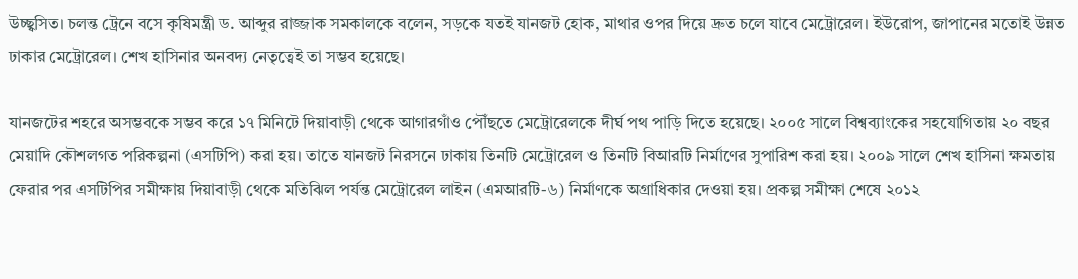উচ্ছ্বসিত। চলন্ত ট্রেনে বসে কৃষিমন্ত্রী ড. আব্দুর রাজ্জাক সমকালকে বলেন, সড়কে যতই যানজট হোক, মাথার ওপর দিয়ে দ্রুত চলে যাবে মেট্রোরেল। ইউরোপ, জাপানের মতোই উন্নত ঢাকার মেট্রোরেল। শেখ হাসিনার অনবদ্য নেতৃত্বেই তা সম্ভব হয়েছে।

যানজটের শহরে অসম্ভবকে সম্ভব করে ১৭ মিনিটে দিয়াবাড়ী থেকে আগারগাঁও পৌঁছতে মেট্রোরেলকে দীর্ঘ পথ পাড়ি দিতে হয়েছে। ২০০৫ সালে বিশ্বব্যাংকের সহযোগিতায় ২০ বছর মেয়াদি কৌশলগত পরিকল্পনা (এসটিপি) করা হয়। তাতে যানজট নিরসনে ঢাকায় তিনটি মেট্রোরেল ও তিনটি বিআরটি নির্মাণের সুপারিশ করা হয়। ২০০৯ সালে শেখ হাসিনা ক্ষমতায় ফেরার পর এসটিপির সমীক্ষায় দিয়াবাড়ী থেকে মতিঝিল পর্যন্ত মেট্রোরেল লাইন (এমআরটি-৬) নির্মাণকে অগ্রাধিকার দেওয়া হয়। প্রকল্প সমীক্ষা শেষে ২০১২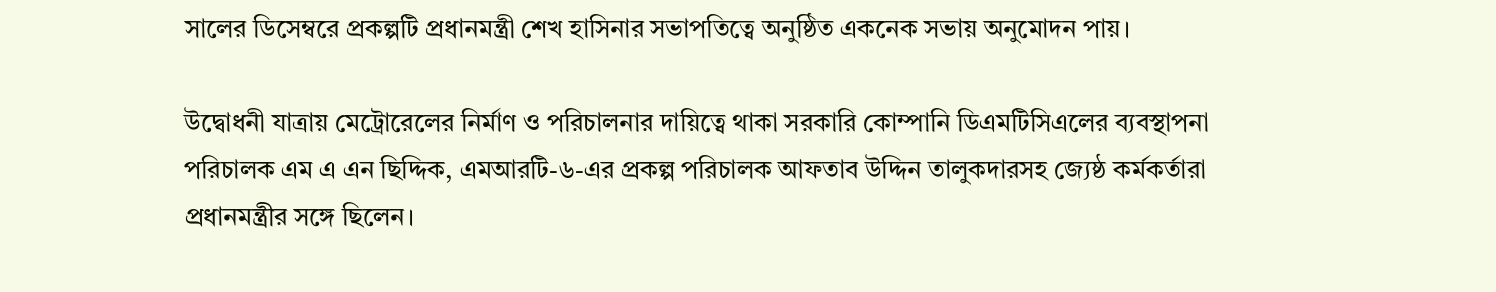সালের ডিসেম্বরে প্রকল্পটি প্রধানমন্ত্রী শেখ হাসিনার সভাপতিত্বে অনুষ্ঠিত একনেক সভায় অনুমোদন পায়।

উদ্বোধনী যাত্রায় মেট্রোরেলের নির্মাণ ও পরিচালনার দায়িত্বে থাকা সরকারি কোম্পানি ডিএমটিসিএলের ব্যবস্থাপনা পরিচালক এম এ এন ছিদ্দিক, এমআরটি-৬-এর প্রকল্প পরিচালক আফতাব উদ্দিন তালুকদারসহ জ্যেষ্ঠ কর্মকর্তারা প্রধানমন্ত্রীর সঙ্গে ছিলেন।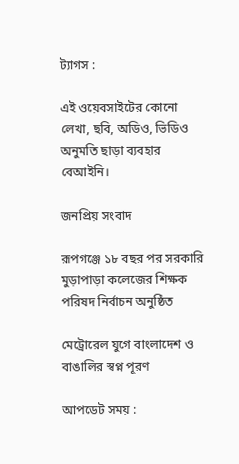ট্যাগস :

এই ওয়েবসাইটের কোনো লেখা, ছবি, অডিও, ভিডিও অনুমতি ছাড়া ব্যবহার বেআইনি।

জনপ্রিয় সংবাদ

রূপগঞ্জে ১৮ বছর পর সরকারি মুড়াপাড়া কলেজের শিক্ষক পরিষদ নির্বাচন অনুষ্ঠিত

মেট্রোরেল যুগে বাংলাদেশ ও বাঙালির স্বপ্ন পূরণ

আপডেট সময় :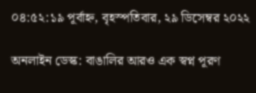০৪:৫২:১৯ পূর্বাহ্ন, বৃহস্পতিবার, ২৯ ডিসেম্বর ২০২২

অনলাইন ডেস্ক: বাঙালির আরও এক স্বপ্ন পূরণ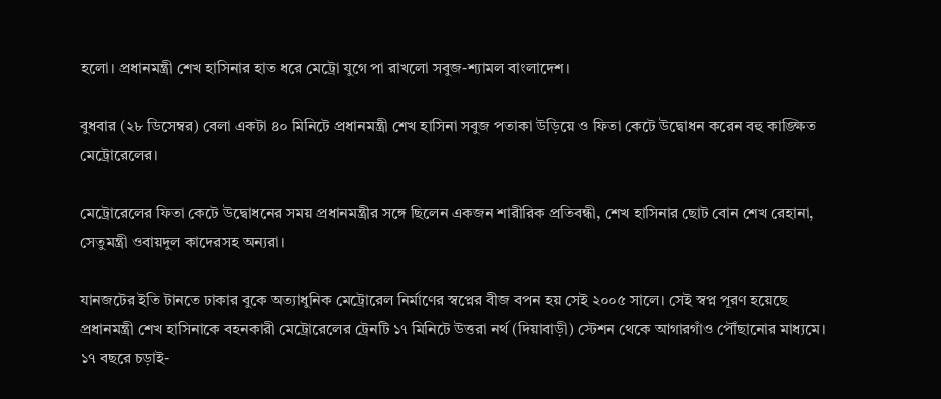হলো। প্রধানমন্ত্রী শেখ হাসিনার হাত ধরে মেট্রো যুগে পা রাখলো সবুজ-শ্যামল বাংলাদেশ।

বুধবার (২৮ ডিসেম্বর) বেলা একটা ৪০ মিনিটে প্রধানমন্ত্রী শেখ হাসিনা সবুজ পতাকা উড়িয়ে ও ফিতা কেটে উদ্বোধন করেন বহু কাঙ্ক্ষিত মেট্রোরেলের।

মেট্রোরেলের ফিতা কেটে উদ্বোধনের সময় প্রধানমন্ত্রীর সঙ্গে ছিলেন একজন শারীরিক প্রতিবন্ধী, শেখ হাসিনার ছোট বোন শেখ রেহানা, সেতুমন্ত্রী ওবায়দুল কাদেরসহ অন্যরা।

যানজটের ইতি টানতে ঢাকার বুকে অত্যাধুনিক মেট্রোরেল নির্মাণের স্বপ্নের বীজ বপন হয় সেই ২০০৫ সালে। সেই স্বপ্ন পূরণ হয়েছে প্রধানমন্ত্রী শেখ হাসিনাকে বহনকারী মেট্রোরেলের ট্রেনটি ১৭ মিনিটে উত্তরা নর্থ (দিয়াবাড়ী) স্টেশন থেকে আগারগাঁও পৌঁছানোর মাধ্যমে। ১৭ বছরে চড়াই-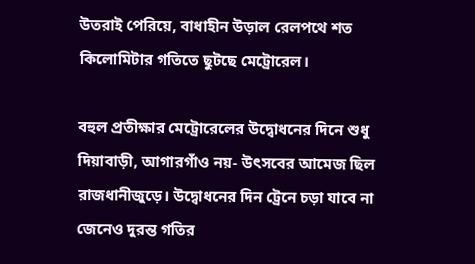উতরাই পেরিয়ে, বাধাহীন উড়াল রেলপথে শত কিলোমিটার গতিতে ছুটছে মেট্রোরেল।

বহুল প্রতীক্ষার মেট্রোরেলের উদ্বোধনের দিনে শুধু দিয়াবাড়ী, আগারগাঁও নয়- উৎসবের আমেজ ছিল রাজধানীজুড়ে। উদ্বোধনের দিন ট্রেনে চড়া যাবে না জেনেও দুরন্ত গতির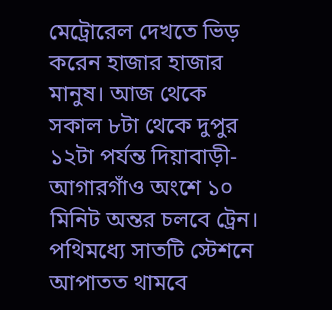মেট্রোরেল দেখতে ভিড় করেন হাজার হাজার মানুষ। আজ থেকে সকাল ৮টা থেকে দুপুর ১২টা পর্যন্ত দিয়াবাড়ী-আগারগাঁও অংশে ১০ মিনিট অন্তর চলবে ট্রেন। পথিমধ্যে সাতটি স্টেশনে আপাতত থামবে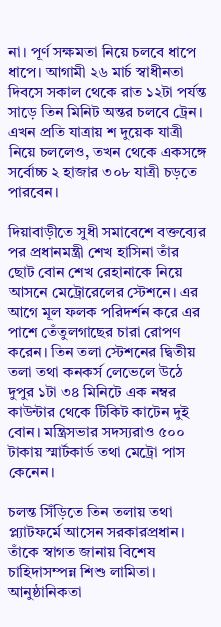না। পূর্ণ সক্ষমতা নিয়ে চলবে ধাপে ধাপে। আগামী ২৬ মার্চ স্বাধীনতা দিবসে সকাল থেকে রাত ১২টা পর্যন্ত সাড়ে তিন মিনিট অন্তর চলবে ট্রেন। এখন প্রতি যাত্রায় শ দুয়েক যাত্রী নিয়ে চললেও, তখন থেকে একসঙ্গে সর্বোচ্চ ২ হাজার ৩০৮ যাত্রী চড়তে পারবেন।

দিয়াবাড়ীতে সুধী সমাবেশে বক্তব্যের পর প্রধানমন্ত্রী শেখ হাসিনা তাঁর ছোট বোন শেখ রেহানাকে নিয়ে আসনে মেট্রোরেলের স্টেশনে। এর আগে মূল ফলক পরিদর্শন করে এর পাশে তেঁতুলগাছের চারা রোপণ করেন। তিন তলা স্টেশনের দ্বিতীয় তলা তথা কনকর্স লেভেলে উঠে দুপুর ১টা ৩৪ মিনিটে এক নম্বর কাউন্টার থেকে টিকিট কাটেন দুই বোন। মন্ত্রিসভার সদস্যরাও ৫০০ টাকায় স্মার্টকার্ড তথা মেট্রো পাস কেনেন।

চলন্ত সিঁড়িতে তিন তলায় তথা প্ল্যাটফর্মে আসেন সরকারপ্রধান। তাঁকে স্বাগত জানায় বিশেষ চাহিদাসম্পন্ন শিশু লামিতা। আনুষ্ঠানিকতা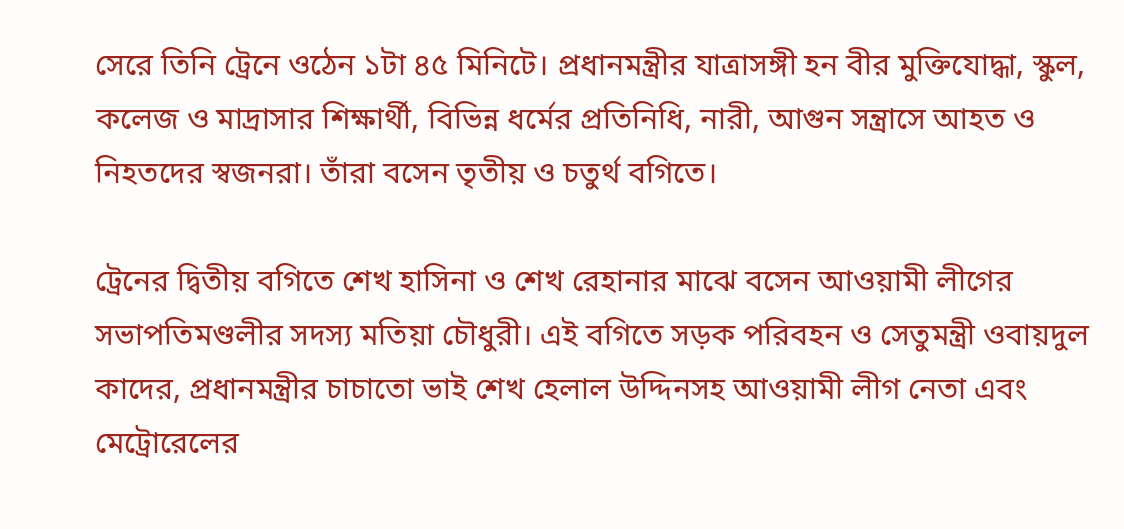সেরে তিনি ট্রেনে ওঠেন ১টা ৪৫ মিনিটে। প্রধানমন্ত্রীর যাত্রাসঙ্গী হন বীর মুক্তিযোদ্ধা, স্কুল, কলেজ ও মাদ্রাসার শিক্ষার্থী, বিভিন্ন ধর্মের প্রতিনিধি, নারী, আগুন সন্ত্রাসে আহত ও নিহতদের স্বজনরা। তাঁরা বসেন তৃতীয় ও চতুর্থ বগিতে।

ট্রেনের দ্বিতীয় বগিতে শেখ হাসিনা ও শেখ রেহানার মাঝে বসেন আওয়ামী লীগের সভাপতিমণ্ডলীর সদস্য মতিয়া চৌধুরী। এই বগিতে সড়ক পরিবহন ও সেতুমন্ত্রী ওবায়দুল কাদের, প্রধানমন্ত্রীর চাচাতো ভাই শেখ হেলাল উদ্দিনসহ আওয়ামী লীগ নেতা এবং মেট্রোরেলের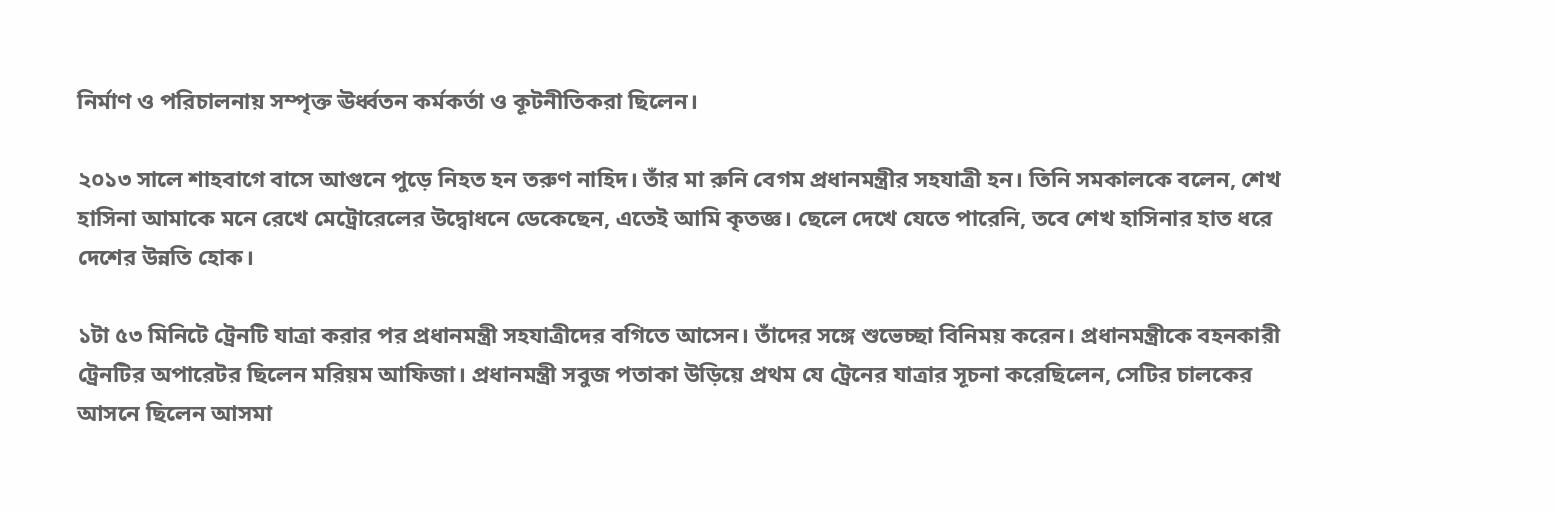নির্মাণ ও পরিচালনায় সম্পৃক্ত ঊর্ধ্বতন কর্মকর্তা ও কূটনীতিকরা ছিলেন।

২০১৩ সালে শাহবাগে বাসে আগুনে পুড়ে নিহত হন তরুণ নাহিদ। তাঁর মা রুনি বেগম প্রধানমন্ত্রীর সহযাত্রী হন। তিনি সমকালকে বলেন, শেখ হাসিনা আমাকে মনে রেখে মেট্রোরেলের উদ্বোধনে ডেকেছেন, এতেই আমি কৃতজ্ঞ। ছেলে দেখে যেতে পারেনি, তবে শেখ হাসিনার হাত ধরে দেশের উন্নতি হোক।

১টা ৫৩ মিনিটে ট্রেনটি যাত্রা করার পর প্রধানমন্ত্রী সহযাত্রীদের বগিতে আসেন। তাঁদের সঙ্গে শুভেচ্ছা বিনিময় করেন। প্রধানমন্ত্রীকে বহনকারী ট্রেনটির অপারেটর ছিলেন মরিয়ম আফিজা। প্রধানমন্ত্রী সবুজ পতাকা উড়িয়ে প্রথম যে ট্রেনের যাত্রার সূচনা করেছিলেন, সেটির চালকের আসনে ছিলেন আসমা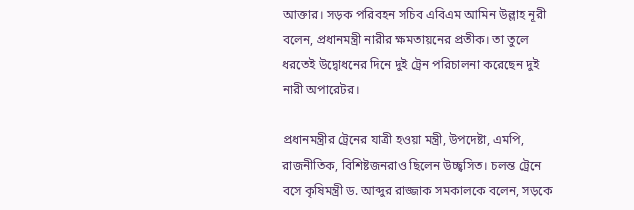আক্তার। সড়ক পরিবহন সচিব এবিএম আমিন উল্লাহ নূরী বলেন, প্রধানমন্ত্রী নারীর ক্ষমতায়নের প্রতীক। তা তুলে ধরতেই উদ্বোধনের দিনে দুই ট্রেন পরিচালনা করেছেন দুই নারী অপারেটর।

প্রধানমন্ত্রীর ট্রেনের যাত্রী হওয়া মন্ত্রী, উপদেষ্টা, এমপি, রাজনীতিক, বিশিষ্টজনরাও ছিলেন উচ্ছ্বসিত। চলন্ত ট্রেনে বসে কৃষিমন্ত্রী ড. আব্দুর রাজ্জাক সমকালকে বলেন, সড়কে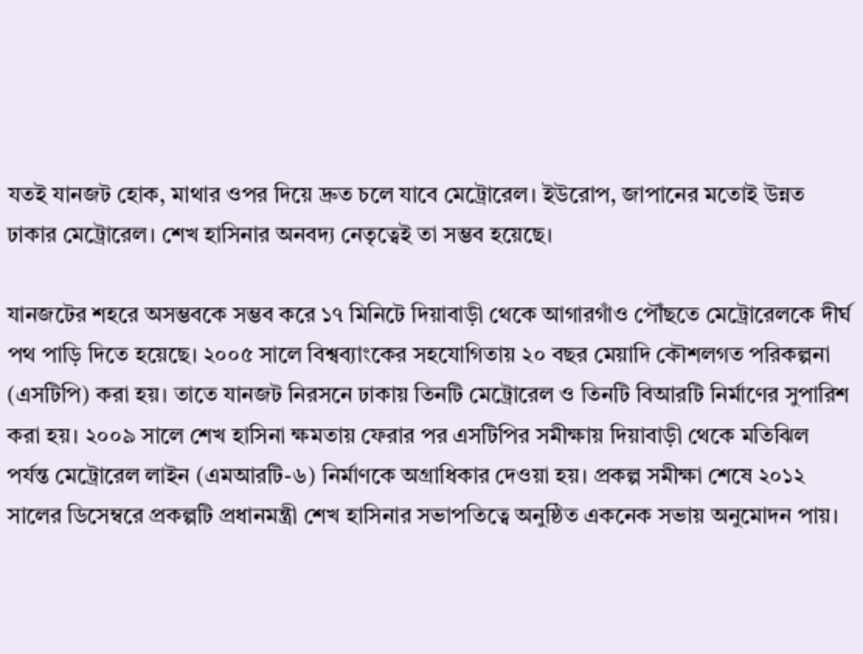যতই যানজট হোক, মাথার ওপর দিয়ে দ্রুত চলে যাবে মেট্রোরেল। ইউরোপ, জাপানের মতোই উন্নত ঢাকার মেট্রোরেল। শেখ হাসিনার অনবদ্য নেতৃত্বেই তা সম্ভব হয়েছে।

যানজটের শহরে অসম্ভবকে সম্ভব করে ১৭ মিনিটে দিয়াবাড়ী থেকে আগারগাঁও পৌঁছতে মেট্রোরেলকে দীর্ঘ পথ পাড়ি দিতে হয়েছে। ২০০৫ সালে বিশ্বব্যাংকের সহযোগিতায় ২০ বছর মেয়াদি কৌশলগত পরিকল্পনা (এসটিপি) করা হয়। তাতে যানজট নিরসনে ঢাকায় তিনটি মেট্রোরেল ও তিনটি বিআরটি নির্মাণের সুপারিশ করা হয়। ২০০৯ সালে শেখ হাসিনা ক্ষমতায় ফেরার পর এসটিপির সমীক্ষায় দিয়াবাড়ী থেকে মতিঝিল পর্যন্ত মেট্রোরেল লাইন (এমআরটি-৬) নির্মাণকে অগ্রাধিকার দেওয়া হয়। প্রকল্প সমীক্ষা শেষে ২০১২ সালের ডিসেম্বরে প্রকল্পটি প্রধানমন্ত্রী শেখ হাসিনার সভাপতিত্বে অনুষ্ঠিত একনেক সভায় অনুমোদন পায়।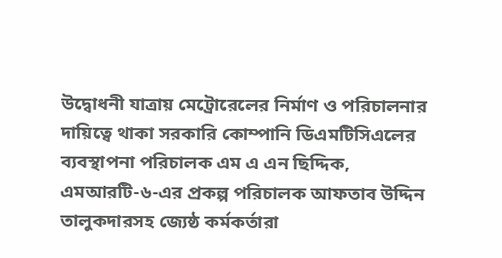উদ্বোধনী যাত্রায় মেট্রোরেলের নির্মাণ ও পরিচালনার দায়িত্বে থাকা সরকারি কোম্পানি ডিএমটিসিএলের ব্যবস্থাপনা পরিচালক এম এ এন ছিদ্দিক, এমআরটি-৬-এর প্রকল্প পরিচালক আফতাব উদ্দিন তালুকদারসহ জ্যেষ্ঠ কর্মকর্তারা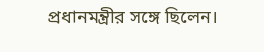প্রধানমন্ত্রীর সঙ্গে ছিলেন।